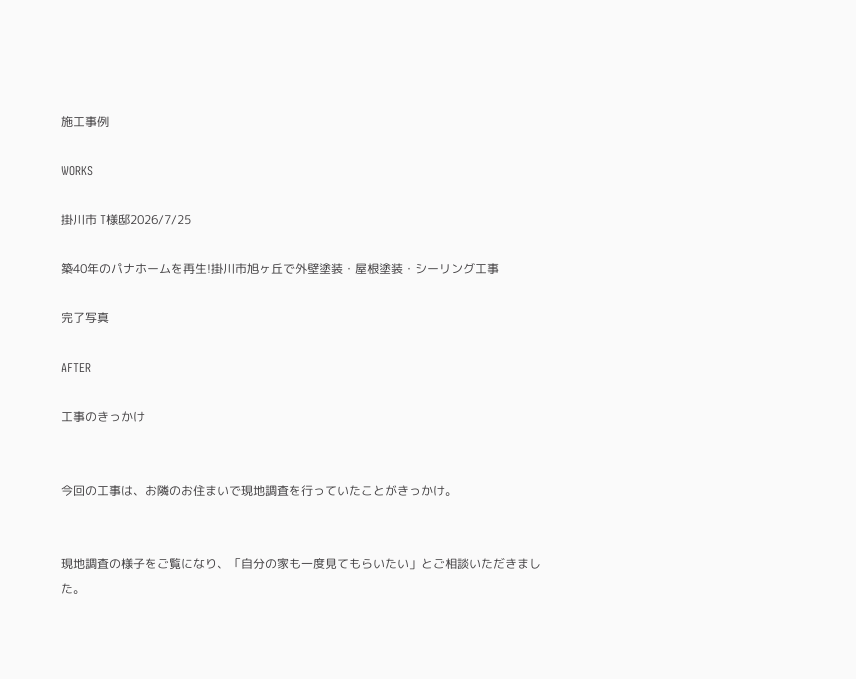施工事例

WORKS

掛川市 T様邸2026/7/25

築40年のパナホームを再生!掛川市旭ヶ丘で外壁塗装・屋根塗装・シーリング工事

完了写真

AFTER

工事のきっかけ


今回の工事は、お隣のお住まいで現地調査を行っていたことがきっかけ。


現地調査の様子をご覧になり、「自分の家も一度見てもらいたい」とご相談いただきました。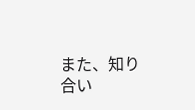また、知り合い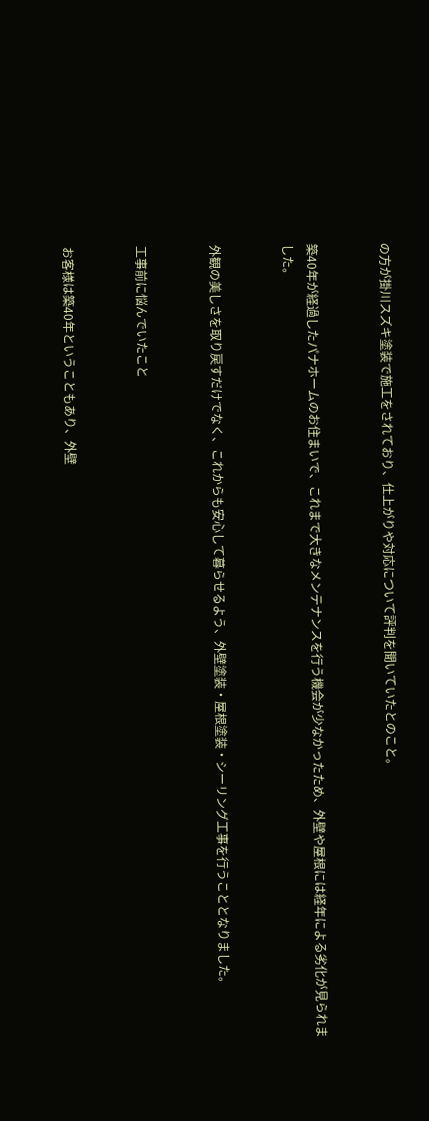の方が掛川スズキ塗装で施工をされており、仕上がりや対応について評判を聞いていたとのこと。


築40年が経過したパナホームのお住まいで、これまで大きなメンテナンスを行う機会が少なかったため、外壁や屋根には経年による劣化が見られました。


外観の美しさを取り戻すだけでなく、これからも安心して暮らせるよう、外壁塗装・屋根塗装・シーリング工事を行うこととなりました。


工事前に悩んでいたこと


お客様は築40年ということもあり、外壁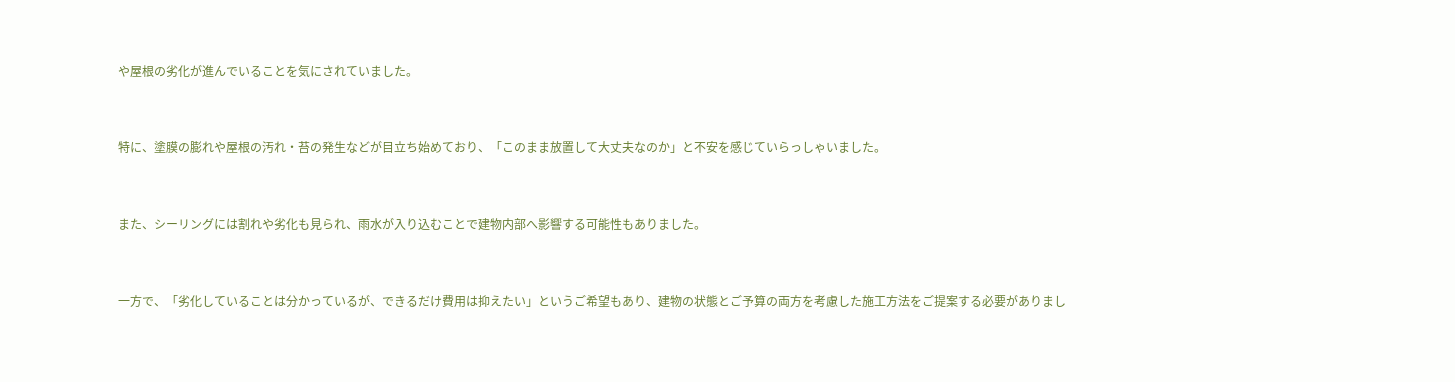や屋根の劣化が進んでいることを気にされていました。


特に、塗膜の膨れや屋根の汚れ・苔の発生などが目立ち始めており、「このまま放置して大丈夫なのか」と不安を感じていらっしゃいました。


また、シーリングには割れや劣化も見られ、雨水が入り込むことで建物内部へ影響する可能性もありました。


一方で、「劣化していることは分かっているが、できるだけ費用は抑えたい」というご希望もあり、建物の状態とご予算の両方を考慮した施工方法をご提案する必要がありまし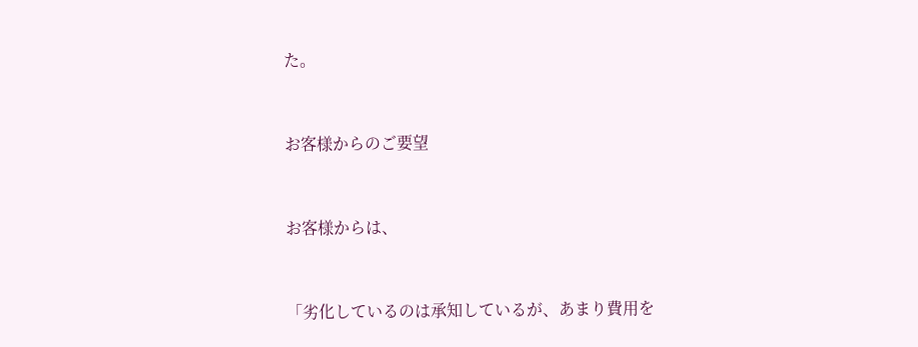た。


お客様からのご要望


お客様からは、


「劣化しているのは承知しているが、あまり費用を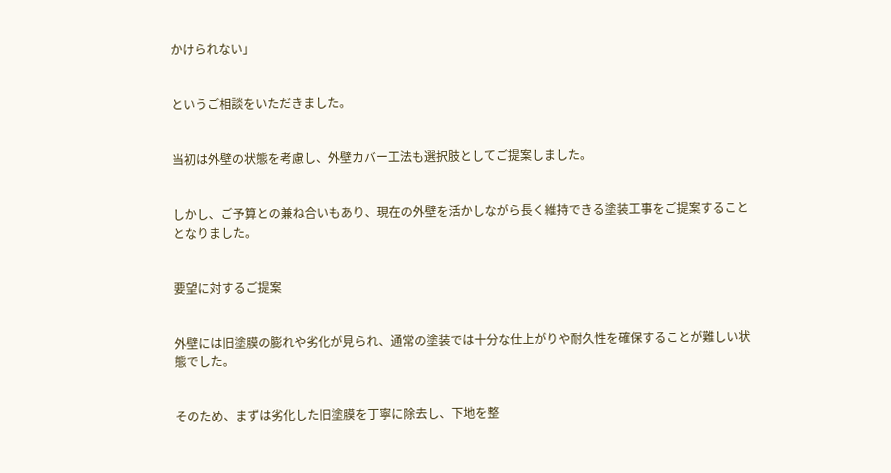かけられない」


というご相談をいただきました。


当初は外壁の状態を考慮し、外壁カバー工法も選択肢としてご提案しました。


しかし、ご予算との兼ね合いもあり、現在の外壁を活かしながら長く維持できる塗装工事をご提案することとなりました。


要望に対するご提案


外壁には旧塗膜の膨れや劣化が見られ、通常の塗装では十分な仕上がりや耐久性を確保することが難しい状態でした。


そのため、まずは劣化した旧塗膜を丁寧に除去し、下地を整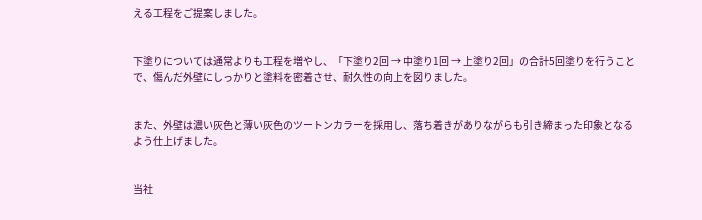える工程をご提案しました。


下塗りについては通常よりも工程を増やし、「下塗り2回 → 中塗り1回 → 上塗り2回」の合計5回塗りを行うことで、傷んだ外壁にしっかりと塗料を密着させ、耐久性の向上を図りました。


また、外壁は濃い灰色と薄い灰色のツートンカラーを採用し、落ち着きがありながらも引き締まった印象となるよう仕上げました。


当社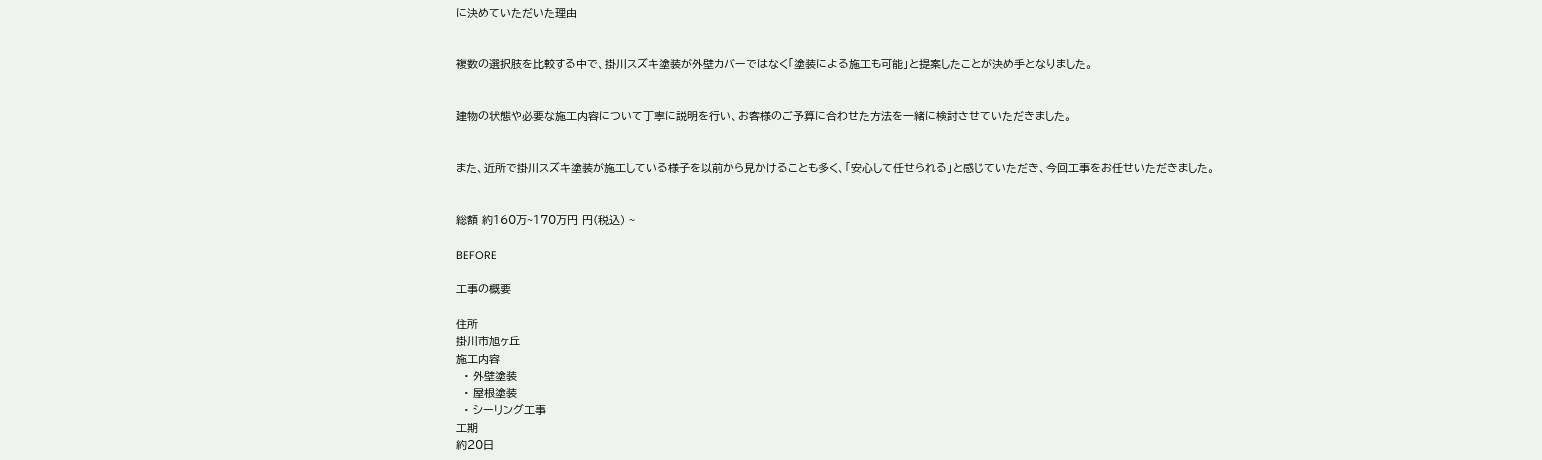に決めていただいた理由


複数の選択肢を比較する中で、掛川スズキ塗装が外壁カバーではなく「塗装による施工も可能」と提案したことが決め手となりました。


建物の状態や必要な施工内容について丁寧に説明を行い、お客様のご予算に合わせた方法を一緒に検討させていただきました。


また、近所で掛川スズキ塗装が施工している様子を以前から見かけることも多く、「安心して任せられる」と感じていただき、今回工事をお任せいただきました。


総額 約160万~170万円 円(税込) ~

BEFORE

工事の概要

住所
掛川市旭ヶ丘
施工内容
  • 外壁塗装
  • 屋根塗装
  • シーリング工事
工期
約20日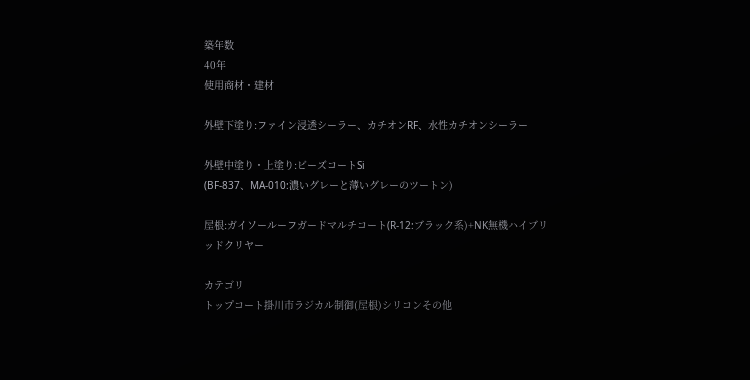築年数
40年
使用商材・建材

外壁下塗り:ファイン浸透シーラー、カチオンRF、水性カチオンシーラー

外壁中塗り・上塗り:ビーズコートSi
(BF-837、MA-010:濃いグレーと薄いグレーのツートン)

屋根:ガイソールーフガードマルチコート(R-12:ブラック系)+NK無機ハイブリッドクリヤー

カテゴリ
トップコート掛川市ラジカル制御(屋根)シリコンその他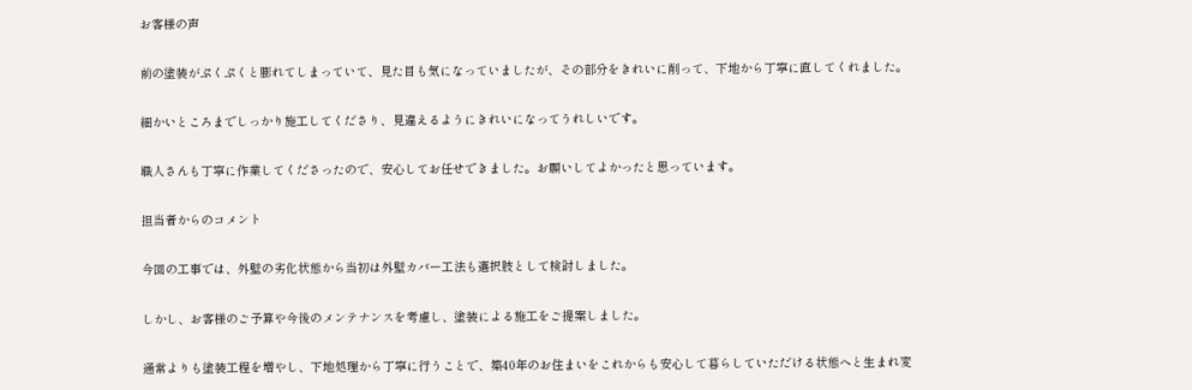お客様の声

前の塗装がぷくぷくと膨れてしまっていて、見た目も気になっていましたが、その部分をきれいに削って、下地から丁寧に直してくれました。

細かいところまでしっかり施工してくださり、見違えるようにきれいになってうれしいです。

職人さんも丁寧に作業してくださったので、安心してお任せできました。お願いしてよかったと思っています。

担当者からのコメント

今回の工事では、外壁の劣化状態から当初は外壁カバー工法も選択肢として検討しました。

しかし、お客様のご予算や今後のメンテナンスを考慮し、塗装による施工をご提案しました。

通常よりも塗装工程を増やし、下地処理から丁寧に行うことで、築40年のお住まいをこれからも安心して暮らしていただける状態へと生まれ変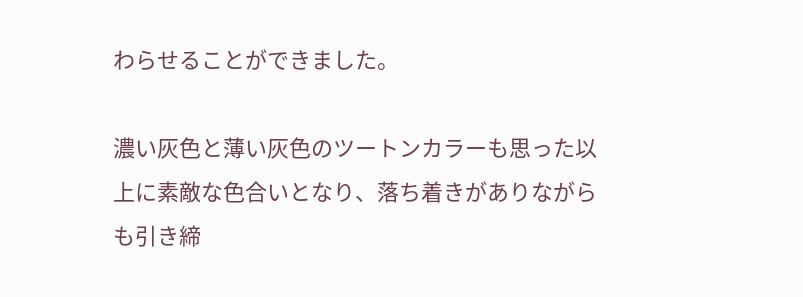わらせることができました。

濃い灰色と薄い灰色のツートンカラーも思った以上に素敵な色合いとなり、落ち着きがありながらも引き締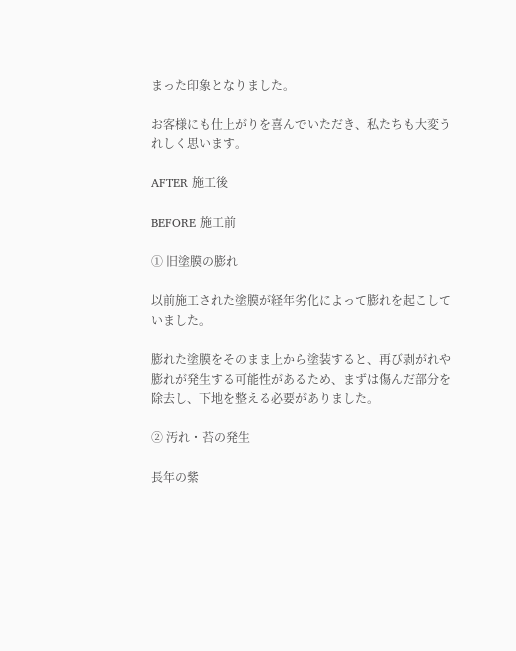まった印象となりました。

お客様にも仕上がりを喜んでいただき、私たちも大変うれしく思います。

AFTER 施工後

BEFORE 施工前

① 旧塗膜の膨れ

以前施工された塗膜が経年劣化によって膨れを起こしていました。

膨れた塗膜をそのまま上から塗装すると、再び剥がれや膨れが発生する可能性があるため、まずは傷んだ部分を除去し、下地を整える必要がありました。

② 汚れ・苔の発生

長年の紫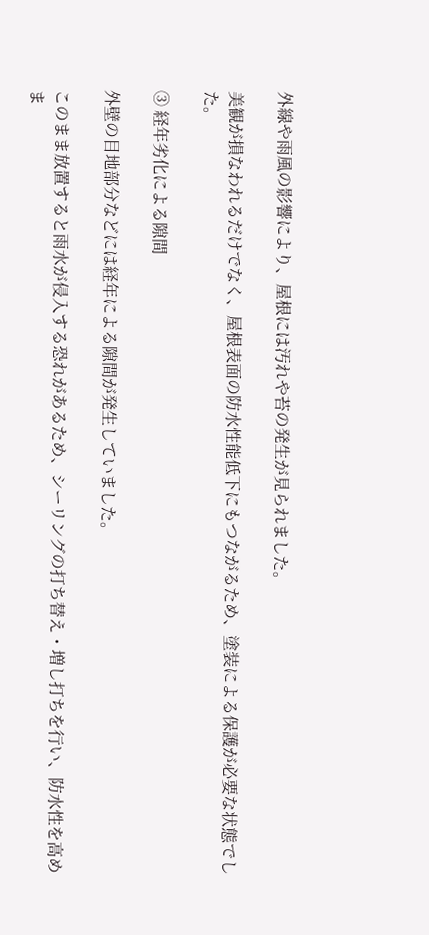外線や雨風の影響により、屋根には汚れや苔の発生が見られました。

美観が損なわれるだけでなく、屋根表面の防水性能低下にもつながるため、塗装による保護が必要な状態でした。

③ 経年劣化による隙間

外壁の目地部分などには経年による隙間が発生していました。

このまま放置すると雨水が侵入する恐れがあるため、シーリングの打ち替え・増し打ちを行い、防水性を高めま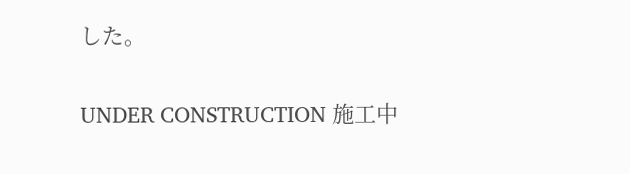した。

UNDER CONSTRUCTION 施工中